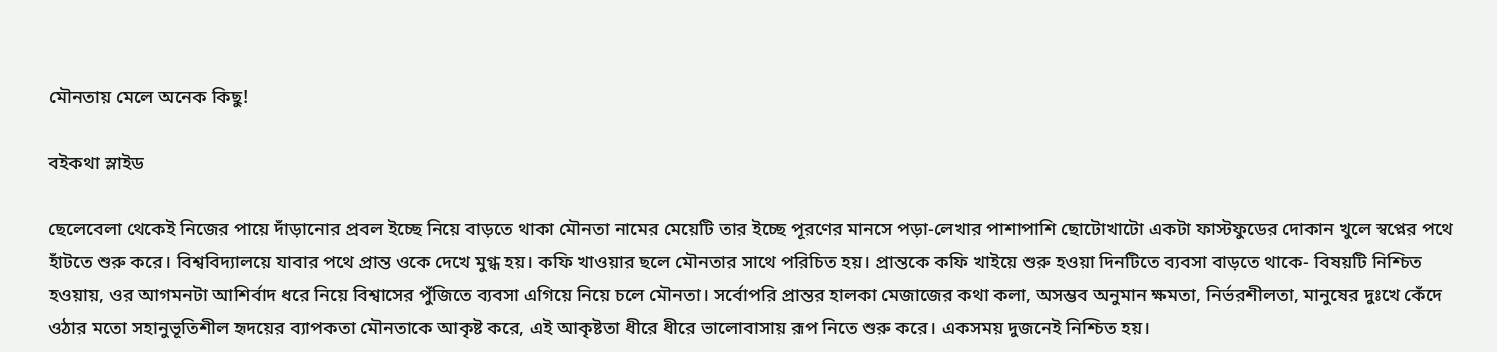মৌনতায় মেলে অনেক কিছু!

বইকথা স্লাইড

ছেলেবেলা থেকেই নিজের পায়ে দাঁড়ানোর প্রবল ইচ্ছে নিয়ে বাড়তে থাকা মৌনতা নামের মেয়েটি তার ইচ্ছে পূরণের মানসে পড়া-লেখার পাশাপাশি ছোটোখাটো একটা ফাস্টফুডের দোকান খুলে স্বপ্নের পথে হাঁটতে শুরু করে। বিশ্ববিদ্যালয়ে যাবার পথে প্রান্ত ওকে দেখে মুগ্ধ হয়। কফি খাওয়ার ছলে মৌনতার সাথে পরিচিত হয়। প্রান্তকে কফি খাইয়ে শুরু হওয়া দিনটিতে ব্যবসা বাড়তে থাকে- বিষয়টি নিশ্চিত হওয়ায়, ওর আগমনটা আশির্বাদ ধরে নিয়ে বিশ্বাসের পুঁজিতে ব্যবসা এগিয়ে নিয়ে চলে মৌনতা। সর্বোপরি প্রান্তর হালকা মেজাজের কথা কলা, অসম্ভব অনুমান ক্ষমতা, নির্ভরশীলতা, মানুষের দুঃখে কেঁদে ওঠার মতো সহানুভূতিশীল হৃদয়ের ব্যাপকতা মৌনতাকে আকৃষ্ট করে, এই আকৃষ্টতা ধীরে ধীরে ভালোবাসায় রূপ নিতে শুরু করে। একসময় দুজনেই নিশ্চিত হয়।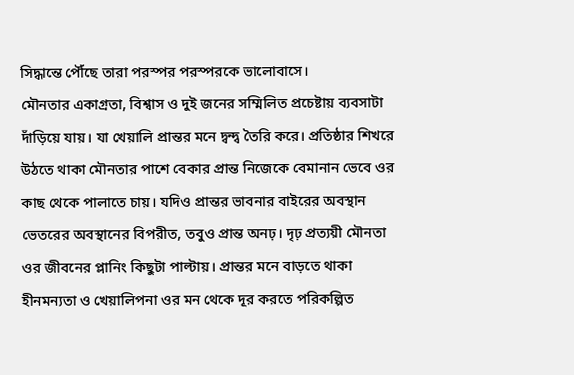সিদ্ধান্তে পৌঁছে তারা পরস্পর পরস্পরকে ভালোবাসে।
মৌনতার একাগ্রতা, বিশ্বাস ও দুই জনের সম্মিলিত প্রচেষ্টায় ব্যবসাটা দাঁড়িয়ে যায়। যা খেয়ালি প্রান্তর মনে দ্বন্দ্ব তৈরি করে। প্রতিষ্ঠার শিখরে উঠতে থাকা মৌনতার পাশে বেকার প্রান্ত নিজেকে বেমানান ভেবে ওর কাছ থেকে পালাতে চায়। যদিও প্রান্তর ভাবনার বাইরের অবস্থান ভেতরের অবস্থানের বিপরীত, তবুও প্রান্ত অনঢ়। দৃঢ় প্রত্যয়ী মৌনতা ওর জীবনের প্লানিং কিছুটা পাল্টায়। প্রান্তর মনে বাড়তে থাকা হীনমন্যতা ও খেয়ালিপনা ওর মন থেকে দূর করতে পরিকল্পিত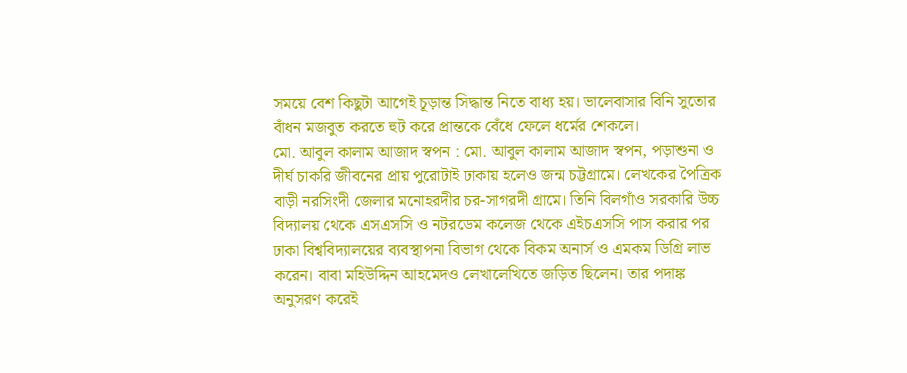সময়ে বেশ কিছুটা আগেই চূড়ান্ত সিদ্ধান্ত নিতে বাধ্য হয়। ভালেবাসার বিনি সুতোর বাঁধন মজবুত করতে হুট করে প্রান্তকে বেঁধে ফেলে ধর্মের শেকলে।
মো. আবুল কালাম আজাদ স্বপন : মো. আবুল কালাম আজাদ স্বপন, পড়াশুনা ও দীর্ঘ চাকরি জীবনের প্রায় পুরোটাই ঢাকায় হলেও জন্ম চট্টগ্রামে। লেখকের পৈত্রিক বাড়ী নরসিংদী জেলার মনোহরদীর চর-সাগরদী গ্রামে। তিনি বিলগাঁও সরকারি উচ্চ বিদ্যালয় থেকে এসএসসি ও নটরডেম কলেজ থেকে এইচএসসি পাস করার পর ঢাকা বিশ্ববিদ্যালয়ের ব্যবস্থাপনা বিভাগ থেকে বিকম অনার্স ও এমকম ডিগ্রি লাভ করেন। বাবা মহিউদ্দিন আহমেদও লেখালেখিতে জড়িত ছিলেন। তার পদাঙ্ক অনুসরণ করেই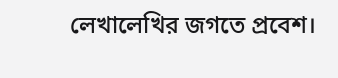লেখালেখির জগতে প্রবেশ।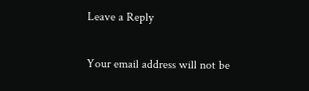Leave a Reply

Your email address will not be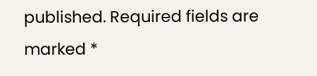published. Required fields are marked *